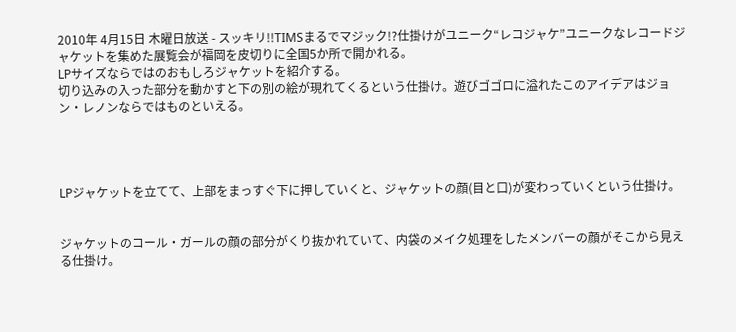2010年 4月15日 木曜日放送 - スッキリ!!TIMSまるでマジック!?仕掛けがユニーク“レコジャケ”ユニークなレコードジャケットを集めた展覧会が福岡を皮切りに全国5か所で開かれる。
LPサイズならではのおもしろジャケットを紹介する。
切り込みの入った部分を動かすと下の別の絵が現れてくるという仕掛け。遊びゴゴロに溢れたこのアイデアはジョン・レノンならではものといえる。




LPジャケットを立てて、上部をまっすぐ下に押していくと、ジャケットの顔(目と口)が変わっていくという仕掛け。


ジャケットのコール・ガールの顔の部分がくり抜かれていて、内袋のメイク処理をしたメンバーの顔がそこから見える仕掛け。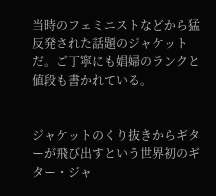当時のフェミニストなどから猛反発された話題のジャケットだ。ご丁寧にも娼婦のランクと値段も書かれている。


ジャケットのくり抜きからギターが飛び出すという世界初のギター・ジャ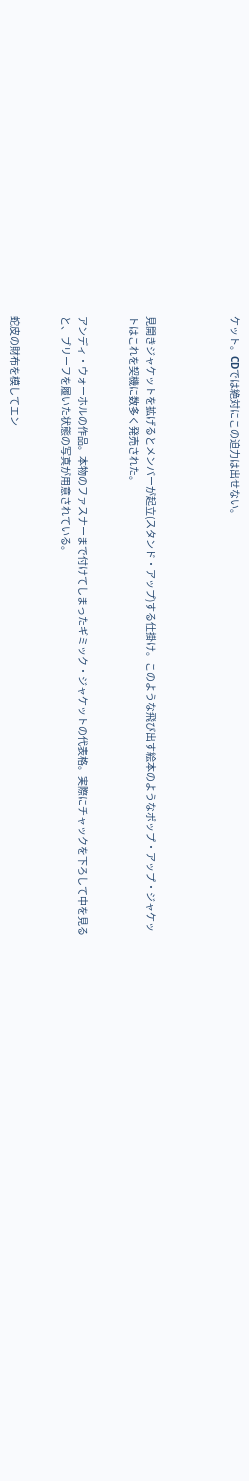ケット。CDでは絶対にこの迫力は出せない。




見開きジャケットを拡げるとメンバーが起立(スタンド・アップ)する仕掛け。このような飛び出す絵本のようなポップ・アップ・ジャケットはこれを契機に数多く発売された。


アンディ・ウォーホルの作品。本物のファスナーまで付けてしまったギミック・ジャケットの代表格。実際にチャックを下ろして中を見ると、ブリーフを履いた状態の写真が用意されている。


蛇皮の財布を模してエン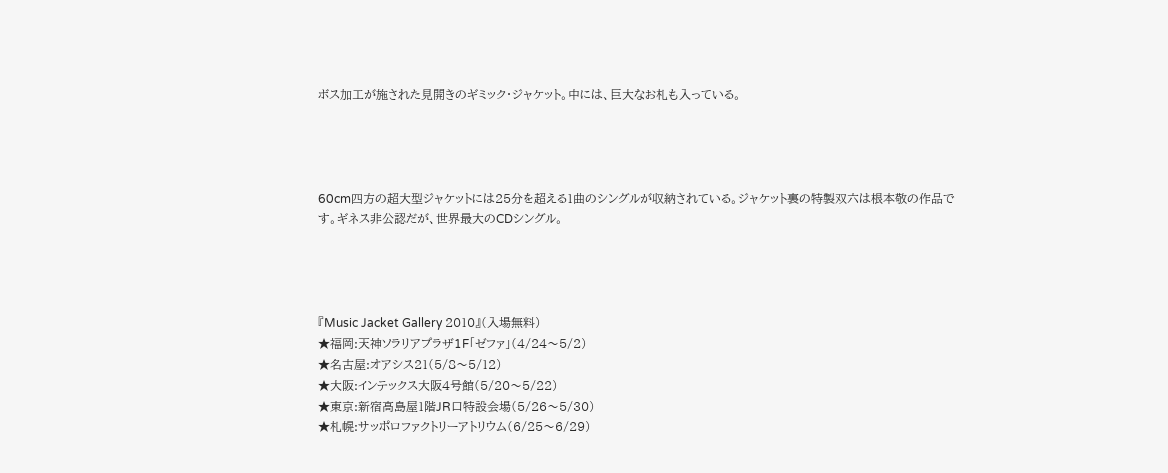ボス加工が施された見開きのギミック・ジャケット。中には、巨大なお札も入っている。




60cm四方の超大型ジャケットには25分を超える1曲のシングルが収納されている。ジャケット裏の特製双六は根本敬の作品です。ギネス非公認だが、世界最大のCDシングル。




『Music Jacket Gallery 2010』(入場無料)
★福岡:天神ソラリアプラザ1F「ゼファ」(4/24〜5/2)
★名古屋:オアシス21(5/8〜5/12)
★大阪:インテックス大阪4号館(5/20〜5/22)
★東京:新宿高島屋1階JR口特設会場(5/26〜5/30)
★札幌:サッポロファクトリーアトリウム(6/25〜6/29)